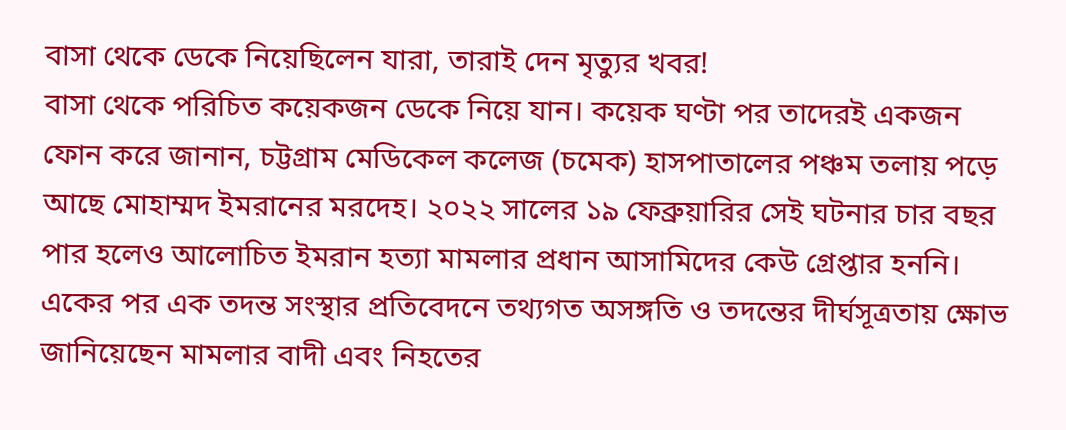বাসা থেকে ডেকে নিয়েছিলেন যারা, তারাই দেন মৃত্যুর খবর!
বাসা থেকে পরিচিত কয়েকজন ডেকে নিয়ে যান। কয়েক ঘণ্টা পর তাদেরই একজন ফোন করে জানান, চট্টগ্রাম মেডিকেল কলেজ (চমেক) হাসপাতালের পঞ্চম তলায় পড়ে আছে মোহাম্মদ ইমরানের মরদেহ। ২০২২ সালের ১৯ ফেব্রুয়ারির সেই ঘটনার চার বছর পার হলেও আলোচিত ইমরান হত্যা মামলার প্রধান আসামিদের কেউ গ্রেপ্তার হননি। একের পর এক তদন্ত সংস্থার প্রতিবেদনে তথ্যগত অসঙ্গতি ও তদন্তের দীর্ঘসূত্রতায় ক্ষোভ জানিয়েছেন মামলার বাদী এবং নিহতের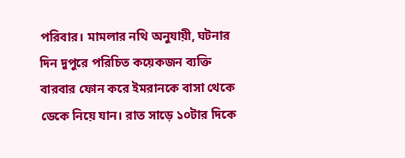পরিবার। মামলার নথি অনুযায়ী, ঘটনার দিন দুপুরে পরিচিত কয়েকজন ব্যক্তি বারবার ফোন করে ইমরানকে বাসা থেকে ডেকে নিয়ে যান। রাত সাড়ে ১০টার দিকে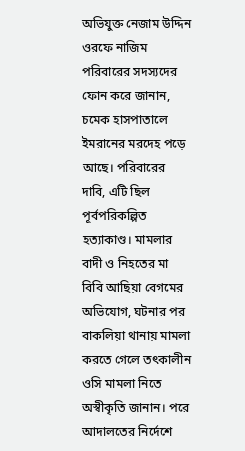অভিযুক্ত নেজাম উদ্দিন ওরফে নাজিম পরিবারের সদস্যদের ফোন করে জানান, চমেক হাসপাতালে ইমরানের মরদেহ পড়ে আছে। পরিবারের দাবি, এটি ছিল পূর্বপরিকল্পিত হত্যাকাণ্ড। মামলার বাদী ও নিহতের মা বিবি আছিয়া বেগমের অভিযোগ, ঘটনার পর বাকলিয়া থানায় মামলা করতে গেলে তৎকালীন ওসি মামলা নিতে অস্বীকৃতি জানান। পরে আদালতের নির্দেশে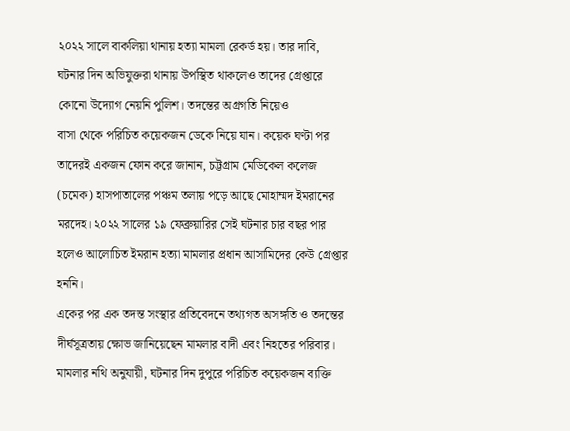২০২২ সালে বাকলিয়া থানায় হত্যা মামলা রেকর্ড হয়। তার দাবি, ঘটনার দিন অভিযুক্তরা থানায় উপস্থিত থাকলেও তাদের গ্রেপ্তারে কোনো উদ্যোগ নেয়নি পুলিশ। তদন্তের অগ্রগতি নিয়েও
বাসা থেকে পরিচিত কয়েকজন ডেকে নিয়ে যান। কয়েক ঘণ্টা পর তাদেরই একজন ফোন করে জানান, চট্টগ্রাম মেডিকেল কলেজ (চমেক) হাসপাতালের পঞ্চম তলায় পড়ে আছে মোহাম্মদ ইমরানের মরদেহ। ২০২২ সালের ১৯ ফেব্রুয়ারির সেই ঘটনার চার বছর পার হলেও আলোচিত ইমরান হত্যা মামলার প্রধান আসামিদের কেউ গ্রেপ্তার হননি।
একের পর এক তদন্ত সংস্থার প্রতিবেদনে তথ্যগত অসঙ্গতি ও তদন্তের দীর্ঘসূত্রতায় ক্ষোভ জানিয়েছেন মামলার বাদী এবং নিহতের পরিবার।
মামলার নথি অনুযায়ী, ঘটনার দিন দুপুরে পরিচিত কয়েকজন ব্যক্তি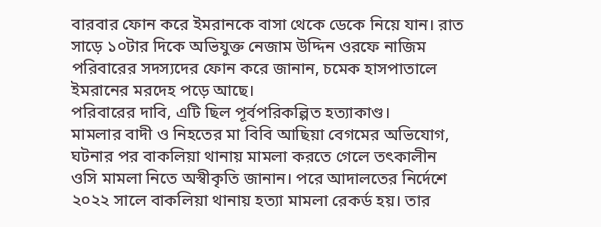বারবার ফোন করে ইমরানকে বাসা থেকে ডেকে নিয়ে যান। রাত সাড়ে ১০টার দিকে অভিযুক্ত নেজাম উদ্দিন ওরফে নাজিম পরিবারের সদস্যদের ফোন করে জানান, চমেক হাসপাতালে ইমরানের মরদেহ পড়ে আছে।
পরিবারের দাবি, এটি ছিল পূর্বপরিকল্পিত হত্যাকাণ্ড।
মামলার বাদী ও নিহতের মা বিবি আছিয়া বেগমের অভিযোগ, ঘটনার পর বাকলিয়া থানায় মামলা করতে গেলে তৎকালীন ওসি মামলা নিতে অস্বীকৃতি জানান। পরে আদালতের নির্দেশে ২০২২ সালে বাকলিয়া থানায় হত্যা মামলা রেকর্ড হয়। তার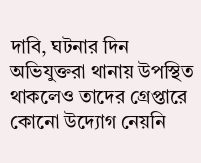দাবি, ঘটনার দিন অভিযুক্তরা থানায় উপস্থিত থাকলেও তাদের গ্রেপ্তারে কোনো উদ্যোগ নেয়নি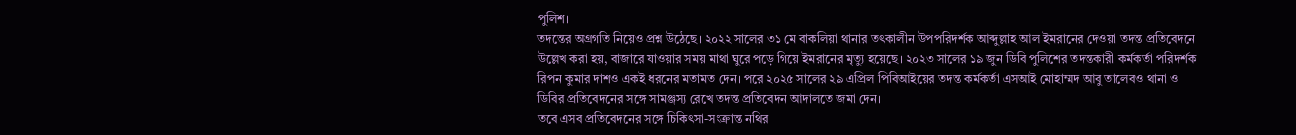পুলিশ।
তদন্তের অগ্রগতি নিয়েও প্রশ্ন উঠেছে। ২০২২ সালের ৩১ মে বাকলিয়া থানার তৎকালীন উপপরিদর্শক আব্দুল্লাহ আল ইমরানের দেওয়া তদন্ত প্রতিবেদনে উল্লেখ করা হয়, বাজারে যাওয়ার সময় মাথা ঘুরে পড়ে গিয়ে ইমরানের মৃত্যু হয়েছে। ২০২৩ সালের ১৯ জুন ডিবি পুলিশের তদন্তকারী কর্মকর্তা পরিদর্শক রিপন কুমার দাশও একই ধরনের মতামত দেন। পরে ২০২৫ সালের ২৯ এপ্রিল পিবিআইয়ের তদন্ত কর্মকর্তা এসআই মোহাম্মদ আবু তালেবও থানা ও ডিবির প্রতিবেদনের সঙ্গে সামঞ্জস্য রেখে তদন্ত প্রতিবেদন আদালতে জমা দেন।
তবে এসব প্রতিবেদনের সঙ্গে চিকিৎসা-সংক্রান্ত নথির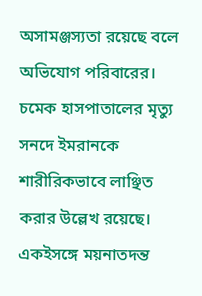অসামঞ্জস্যতা রয়েছে বলে অভিযোগ পরিবারের। চমেক হাসপাতালের মৃত্যু সনদে ইমরানকে শারীরিকভাবে লাঞ্ছিত করার উল্লেখ রয়েছে। একইসঙ্গে ময়নাতদন্ত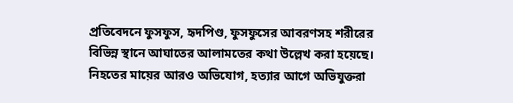প্রতিবেদনে ফুসফুস, হৃদপিণ্ড, ফুসফুসের আবরণসহ শরীরের বিভিন্ন স্থানে আঘাতের আলামতের কথা উল্লেখ করা হয়েছে।
নিহতের মায়ের আরও অভিযোগ, হত্যার আগে অভিযুক্তরা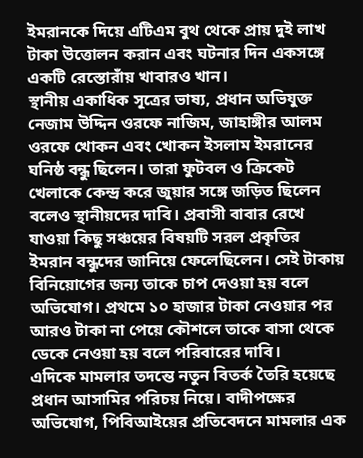ইমরানকে দিয়ে এটিএম বুথ থেকে প্রায় দুই লাখ টাকা উত্তোলন করান এবং ঘটনার দিন একসঙ্গে একটি রেস্তোরাঁয় খাবারও খান।
স্থানীয় একাধিক সূত্রের ভাষ্য, প্রধান অভিযুক্ত নেজাম উদ্দিন ওরফে নাজিম, জাহাঙ্গীর আলম ওরফে খোকন এবং খোকন ইসলাম ইমরানের ঘনিষ্ঠ বন্ধু ছিলেন। তারা ফুটবল ও ক্রিকেট খেলাকে কেন্দ্র করে জুয়ার সঙ্গে জড়িত ছিলেন বলেও স্থানীয়দের দাবি। প্রবাসী বাবার রেখে যাওয়া কিছু সঞ্চয়ের বিষয়টি সরল প্রকৃতির ইমরান বন্ধুদের জানিয়ে ফেলেছিলেন। সেই টাকায় বিনিয়োগের জন্য তাকে চাপ দেওয়া হয় বলে অভিযোগ। প্রথমে ১০ হাজার টাকা নেওয়ার পর আরও টাকা না পেয়ে কৌশলে তাকে বাসা থেকে ডেকে নেওয়া হয় বলে পরিবারের দাবি।
এদিকে মামলার তদন্তে নতুন বিতর্ক তৈরি হয়েছে প্রধান আসামির পরিচয় নিয়ে। বাদীপক্ষের অভিযোগ, পিবিআইয়ের প্রতিবেদনে মামলার এক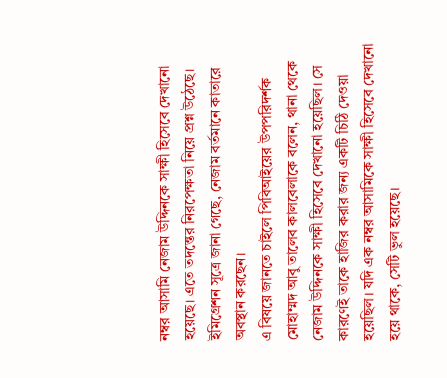নম্বর আসামি নেজাম উদ্দিনকে সাক্ষী হিসেবে দেখানো হয়েছে। এতে তদন্তের নিরপেক্ষতা নিয়ে প্রশ্ন উঠেছে। ইমিগ্রেশন সূত্রে জানা গেছে, নেজাম বর্তমানে কাতারে অবস্থান করছেন।
এ বিষয়ে জানতে চাইলে পিবিআইয়ের উপপরিদর্শক মোহাম্মদ আবু তালেব কালবেলাকে বলেন, থানা থেকে নেজাম উদ্দিনকে সাক্ষী হিসেবে দেখানো হয়েছিল। সে কারণেই তাকে হাজির করার জন্য একটি চিঠি দেওয়া হয়েছিল। যদি এক নম্বর আসামিকে সাক্ষী হিসেবে দেখানো হয়ে থাকে, সেটি ভুল হয়েছে।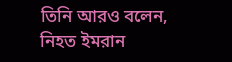তিনি আরও বলেন, নিহত ইমরান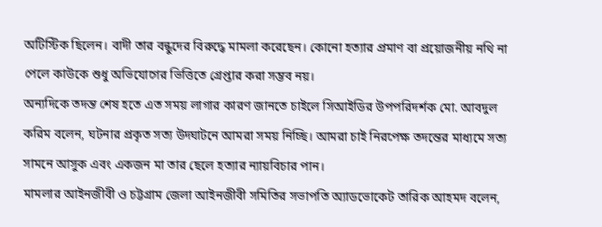অটিস্টিক ছিলেন। বাদী তার বন্ধুদের বিরুদ্ধে মামলা করেছেন। কোনো হত্যার প্রমাণ বা প্রয়োজনীয় নথি না পেলে কাউকে শুধু অভিযোগের ভিত্তিতে গ্রেপ্তার করা সম্ভব নয়।
অন্যদিকে তদন্ত শেষ হতে এত সময় লাগার কারণ জানতে চাইলে সিআইডির উপপরিদর্শক মো. আবদুল করিম বলেন, ঘটনার প্রকৃত সত্য উদ্ঘাটনে আমরা সময় নিচ্ছি। আমরা চাই নিরপেক্ষ তদন্তের মাধ্যমে সত্য সামনে আসুক এবং একজন মা তার ছেলে হত্যার ন্যায়বিচার পান।
মামলার আইনজীবী ও চট্টগ্রাম জেলা আইনজীবী সমিতির সভাপতি অ্যাডভোকেট তারিক আহমদ বলেন,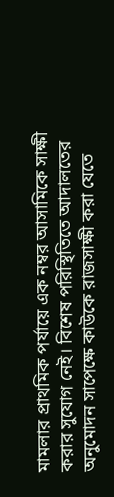মামলার প্রাথমিক পর্যায়ে এক নম্বর আসামিকে সাক্ষী করার সুযোগ নেই। বিশেষ পরিস্থিতিতে আদালতের অনুমোদন সাপেক্ষে কাউকে রাজসাক্ষী করা যেতে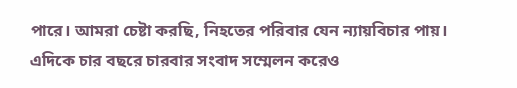পারে। আমরা চেষ্টা করছি, নিহতের পরিবার যেন ন্যায়বিচার পায়।
এদিকে চার বছরে চারবার সংবাদ সম্মেলন করেও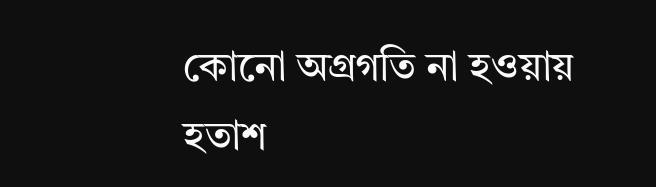কোনো অগ্রগতি না হওয়ায় হতাশ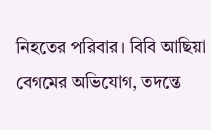নিহতের পরিবার। বিবি আছিয়া বেগমের অভিযোগ, তদন্তে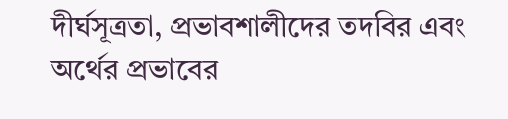দীর্ঘসূত্রতা, প্রভাবশালীদের তদবির এবং অর্থের প্রভাবের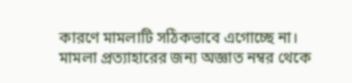কারণে মামলাটি সঠিকভাবে এগোচ্ছে না। মামলা প্রত্যাহারের জন্য অজ্ঞাত নম্বর থেকে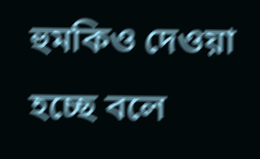হুমকিও দেওয়া হচ্ছে বলে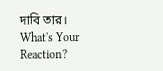দাবি তার।
What's Your Reaction?